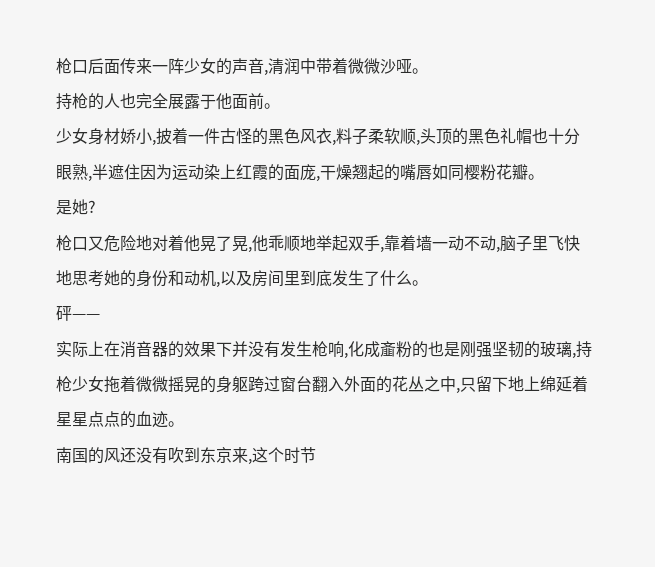枪口后面传来一阵少女的声音,清润中带着微微沙哑。
持枪的人也完全展露于他面前。
少女身材娇小,披着一件古怪的黑色风衣,料子柔软顺,头顶的黑色礼帽也十分眼熟,半遮住因为运动染上红霞的面庞,干燥翘起的嘴唇如同樱粉花瓣。
是她?
枪口又危险地对着他晃了晃,他乖顺地举起双手,靠着墙一动不动,脑子里飞快地思考她的身份和动机,以及房间里到底发生了什么。
砰——
实际上在消音器的效果下并没有发生枪响,化成齑粉的也是刚强坚韧的玻璃,持枪少女拖着微微摇晃的身躯跨过窗台翻入外面的花丛之中,只留下地上绵延着星星点点的血迹。
南国的风还没有吹到东京来,这个时节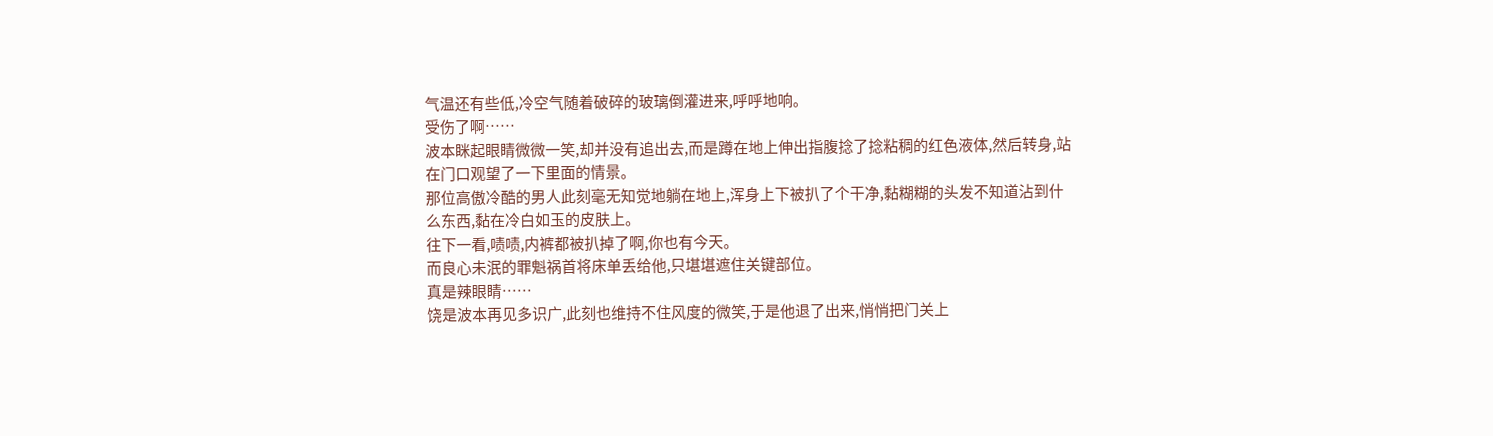气温还有些低,冷空气随着破碎的玻璃倒灌进来,呼呼地响。
受伤了啊……
波本眯起眼睛微微一笑,却并没有追出去,而是蹲在地上伸出指腹捻了捻粘稠的红色液体,然后转身,站在门口观望了一下里面的情景。
那位高傲冷酷的男人此刻毫无知觉地躺在地上,浑身上下被扒了个干净,黏糊糊的头发不知道沾到什么东西,黏在冷白如玉的皮肤上。
往下一看,啧啧,内裤都被扒掉了啊,你也有今天。
而良心未泯的罪魁祸首将床单丢给他,只堪堪遮住关键部位。
真是辣眼睛……
饶是波本再见多识广,此刻也维持不住风度的微笑,于是他退了出来,悄悄把门关上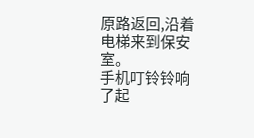原路返回,沿着电梯来到保安室。
手机叮铃铃响了起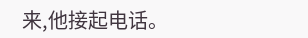来,他接起电话。